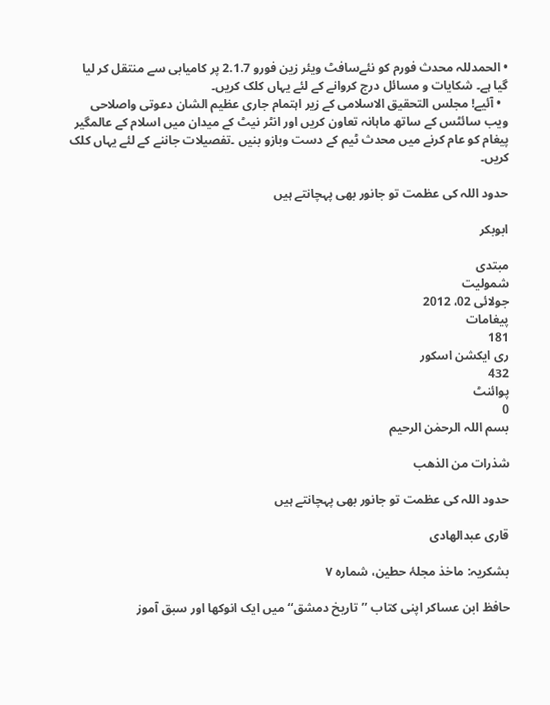• الحمدللہ محدث فورم کو نئےسافٹ ویئر زین فورو 2.1.7 پر کامیابی سے منتقل کر لیا گیا ہے۔ شکایات و مسائل درج کروانے کے لئے یہاں کلک کریں۔
  • آئیے! مجلس التحقیق الاسلامی کے زیر اہتمام جاری عظیم الشان دعوتی واصلاحی ویب سائٹس کے ساتھ ماہانہ تعاون کریں اور انٹر نیٹ کے میدان میں اسلام کے عالمگیر پیغام کو عام کرنے میں محدث ٹیم کے دست وبازو بنیں ۔تفصیلات جاننے کے لئے یہاں کلک کریں۔

حدود اللہ کی عظمت تو جانور بھی پہچانتے ہیں

ابوبکر

مبتدی
شمولیت
جولائی 02، 2012
پیغامات
181
ری ایکشن اسکور
432
پوائنٹ
0
بسم اللہ الرحمٰن الرحیم

شذرات من الذھب

حدود اللہ کی عظمت تو جانور بھی پہچانتے ہیں

قاری عبدالھادی

بشکریہ: ماخذ مجلۂ حطین، شمارہ ۷

حافظ ابن عساکر اپنی کتاب ’’تاریخ دمشق‘‘ میں ایک انوکھا اور سبق آموز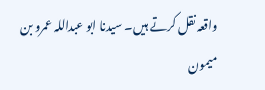واقعہ نقل کرتے ہیں۔ سیدنا ابو عبداللہ عمرو بن میمون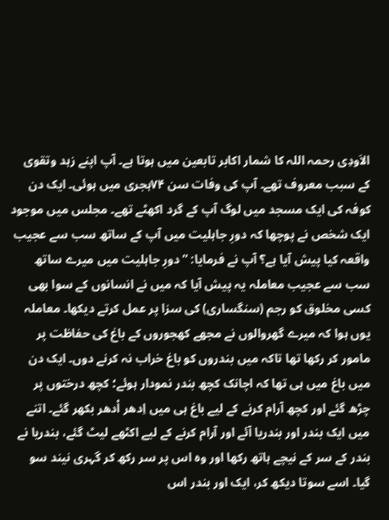الاَودِی رحمہ اللہ کا شمار اکابر تابعین میں ہوتا ہے۔ آپ اپنے زہد وتقوی کے سبب معروف تھے۔ آپ کی وفات سن ۷۴ہجری میں ہوئی۔ ایک دن کوفہ کی ایک مسجد میں لوگ آپ کے گرد اکھٹے تھے۔ مجلس میں موجود ایک شخص نے پوچھا کہ دورِ جاہلیت میں آپ کے ساتھ سب سے عجیب واقعہ کیا پیش آیا ہے؟ آپ نے فرمایا: ”دورِ جاہلیت میں میرے ساتھ سب سے عجیب معاملہ یہ پیش آیا کہ میں نے انسانوں کے سوا بھی کسی مخلوق کو رجم (سنگساری) کی سزا پر عمل کرتے دیکھا۔ معاملہ یوں ہوا کہ میرے گھروالوں نے مجھے کھجوروں کے باغ کی حفاظت پر مامور کر رکھا تھا تاکہ میں بندروں کو باغ خراب نہ کرنے دوں۔ ایک دن میں باغ میں ہی تھا کہ اچانک کچھ بندر نمودار ہوئے؛ کچھ درختوں پر چڑھ گئے اور کچھ آرام کرنے کے لیے باغ ہی میں اِدھر اْدھر بکھر گئے۔ اتنے میں ایک بندر اور بندریا آئے اور آرام کرنے کے لیے اکٹھے لیٹ گئے، بندریا نے بندر کے سر کے نیچے ہاتھ رکھا اور وہ اس پر سر رکھ کر گہری نیند سو گیا۔ اسے سوتا دیکھ کر، ایک اور بندر اس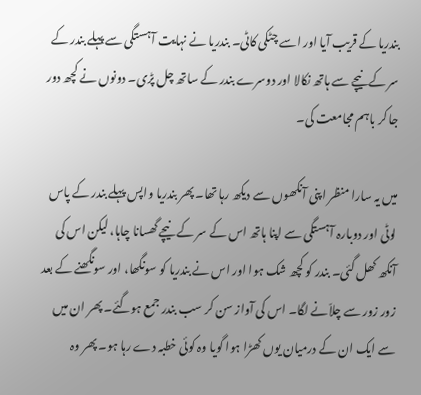بندریا کے قریب آیا اور اسے چٹکی کاٹی۔ بندریا نے نہایت آہستگی سے پہلے بندر کے سر کے نیچے سے ہاتھ نکالا اور دوسرے بندر کے ساتھ چل پڑی۔ دونوں نے کچھ دور جا کر باہم مجامعت کی۔

میں یہ سارا منظر اپنی آنکھوں سے دیکھ رہا تھا۔ پھر بندریا واپس پہلے بندر کے پاس لوٹی اور دوبارہ آہستگی سے اپنا ہاتھ اس کے سر کے نیچے گھسانا چاہا، لیکن اس کی آنکھ کھل گئی۔ بندر کو کچھ شک ہوا اور اس نے بندریا کو سونگھا، اور سونگھنے کے بعد زور زور سے چلاّنے لگا۔ اس کی آواز سن کر سب بندر جمع ہوگئے۔ پھر ان میں سے ایک ان کے درمیان یوں کھڑا ہوا گویا وہ کوئی خطبہ دے رہا ہو۔ پھر وہ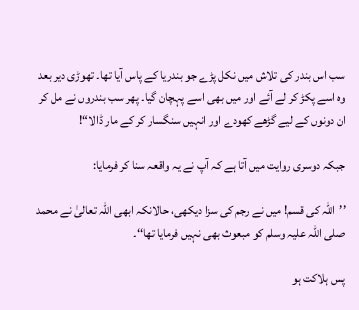سب اس بندر کی تلاش میں نکل پڑے جو بندریا کے پاس آیا تھا۔ تھوڑی دیر بعد وہ اسے پکڑ کر لے آئے اور میں بھی اسے پہچان گیا۔ پھر سب بندروں نے مل کر ان دونوں کے لیے گڑھے کھودے اور انہیں سنگسار کر کے مار ڈالا“!

جبکہ دوسری روایت میں آتا ہے کہ آپ نے یہ واقعہ سنا کر فرمایا:

’’اللہ کی قسم! میں نے رجم کی سزا دیکھی، حالانکہ ابھی اللہ تعالیٰ نے محمد صلی اللہ علیہ وسلم کو مبعوث بھی نہیں فرمایا تھا‘‘۔

پس ہلاکت ہو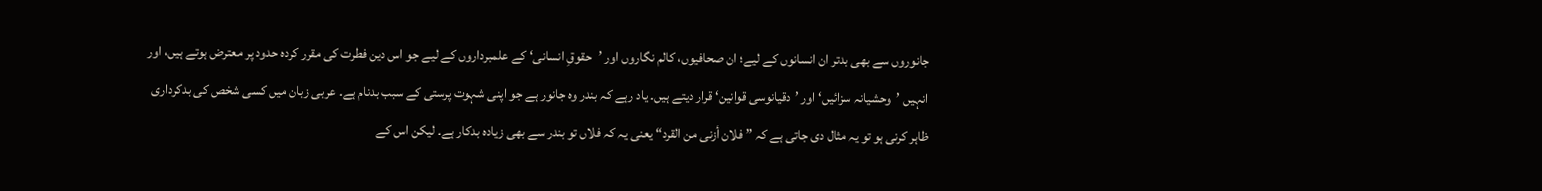جانوروں سے بھی بدتر ان انسانوں کے لیے؛ ان صحافیوں، کالم نگاروں اور ’حقوقِ انسانی‘ کے علمبرداروں کے لیے جو اس دین فطرت کی مقرر کردہ حدود پر معترض ہوتے ہیں، اور انہیں ’وحشیانہ سزائیں‘ اور ’دقیانوسی قوانین‘ قرار دیتے ہیں۔ یاد رہے کہ بندر وہ جانور ہے جو اپنی شہوت پرستی کے سبب بدنام ہے۔ عربی زبان میں کسی شخص کی بدکرداری ظاہر کرنی ہو تو یہ مثال دی جاتی ہے کہ ”فلان أزنی من القرد“ یعنی یہ کہ فلاں تو بندر سے بھی زیادہ بدکار ہے۔ لیکن اس کے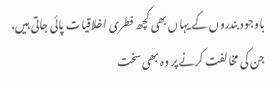باوجود بندروں کے یہاں بھی کچھ فطری اخلاقیات پائی جاتی ہیں، جن کی مخالفت کرنے پر وہ بھی سخت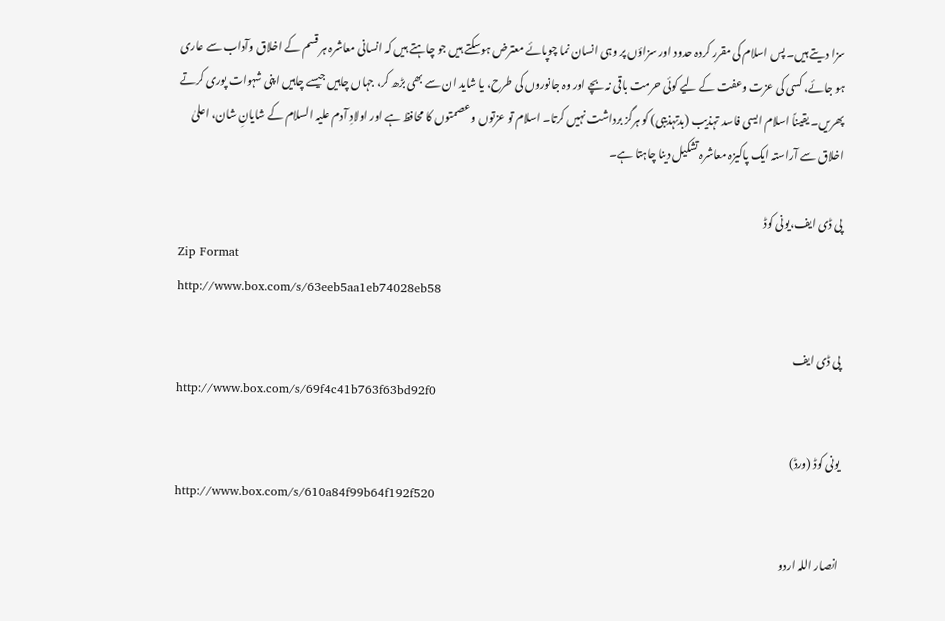سزا دیتے ہیں۔ پس اسلام کی مقرر کردہ حدود اور سزاؤں پر وہی انسان نما چوپائے معترض ہوسکتے ہیں جو چاہتے ہیں کہ انسانی معاشرہ ہر قسم کے اخلاق وآداب سے عاری ہو جائے، کسی کی عزت وعفت کے لیے کوئی حرمت باقی نہ بچے اور وہ جانوروں کی طرح، یا شاید ان سے بھی بڑھ کر، جہاں چاہیں جیسے چاہیں اپنی شہوات پوری کرتے پھریں۔ یقیناً اسلام ایسی فاسد تہذیب (بدتہذیبی) کو ہرگز برداشت نہیں کرتا۔ اسلام تو عزتوں وعصمتوں کا محافظ ہے اور اولادِ آدم علیہ السلام کے شایانِ شان، اعلیٰ اخلاق سے آراستہ ایک پاکیزہ معاشرہ تشکیل دینا چاہتا ہے۔

پی ڈی ایف،یونی کوڈ
Zip Format
http://www.box.com/s/63eeb5aa1eb74028eb58

پی ڈی ایف
http://www.box.com/s/69f4c41b763f63bd92f0

یونی کوڈ (ورڈ)
http://www.box.com/s/610a84f99b64f192f520

انصار اللہ اردو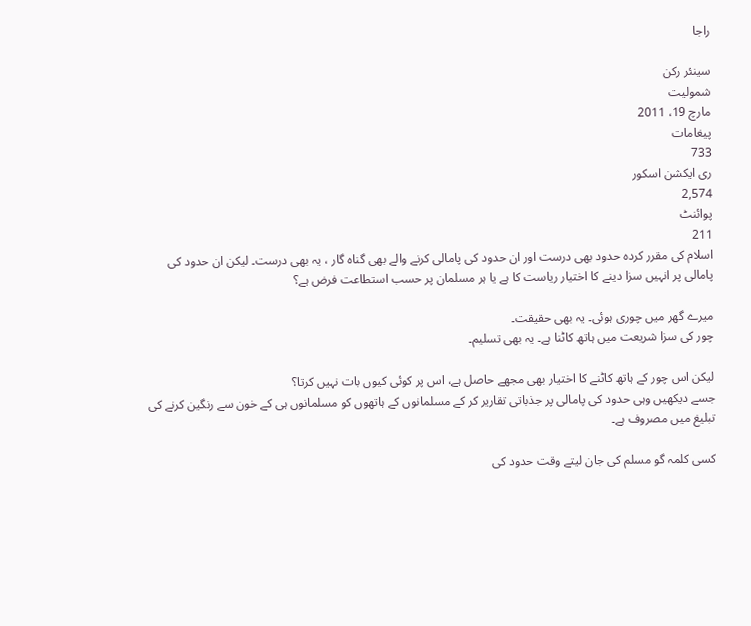راجا

سینئر رکن
شمولیت
مارچ 19، 2011
پیغامات
733
ری ایکشن اسکور
2,574
پوائنٹ
211
اسلام کی مقرر کردہ حدود بھی درست اور ان حدود کی پامالی کرنے والے بھی گناہ گار ، یہ بھی درست۔ لیکن ان حدود کی پامالی پر انہیں سزا دینے کا اختیار ریاست کا ہے یا ہر مسلمان پر حسب استطاعت فرض ہے؟

میرے گھر میں چوری ہوئی۔ یہ بھی حقیقت۔
چور کی سزا شریعت میں ہاتھ کاٹنا ہے۔ یہ بھی تسلیم۔

لیکن اس چور کے ہاتھ کاٹنے کا اختیار بھی مجھے حاصل ہے، اس پر کوئی کیوں بات نہیں کرتا؟
جسے دیکھیں وہی حدود کی پامالی پر جذباتی تقاریر کر کے مسلمانوں کے ہاتھوں کو مسلمانوں ہی کے خون سے رنگین کرنے کی تبلیغ میں مصروف ہے۔

کسی کلمہ گو مسلم کی جان لیتے وقت حدود کی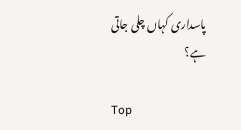پاسداری کہاں چلی جاتی ہے؟

Top